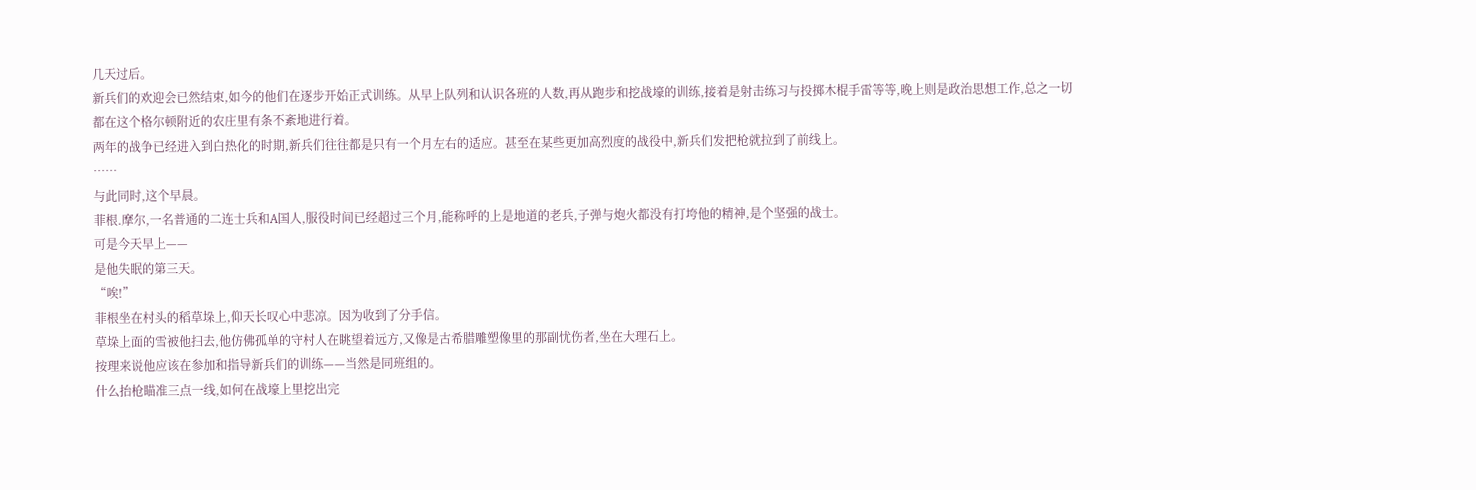几天过后。
新兵们的欢迎会已然结束,如今的他们在逐步开始正式训练。从早上队列和认识各班的人数,再从跑步和挖战壕的训练,接着是射击练习与投掷木棍手雷等等,晚上则是政治思想工作,总之一切都在这个格尔顿附近的农庄里有条不紊地进行着。
两年的战争已经进入到白热化的时期,新兵们往往都是只有一个月左右的适应。甚至在某些更加高烈度的战役中,新兵们发把枪就拉到了前线上。
……
与此同时,这个早晨。
菲根.摩尔,一名普通的二连士兵和A国人,服役时间已经超过三个月,能称呼的上是地道的老兵,子弹与炮火都没有打垮他的精神,是个坚强的战士。
可是今天早上——
是他失眠的第三天。
“唉!”
菲根坐在村头的稻草垛上,仰天长叹心中悲凉。因为收到了分手信。
草垛上面的雪被他扫去,他仿佛孤单的守村人在眺望着远方,又像是古希腊雕塑像里的那副忧伤者,坐在大理石上。
按理来说他应该在参加和指导新兵们的训练——当然是同班组的。
什么抬枪瞄准三点一线,如何在战壕上里挖出完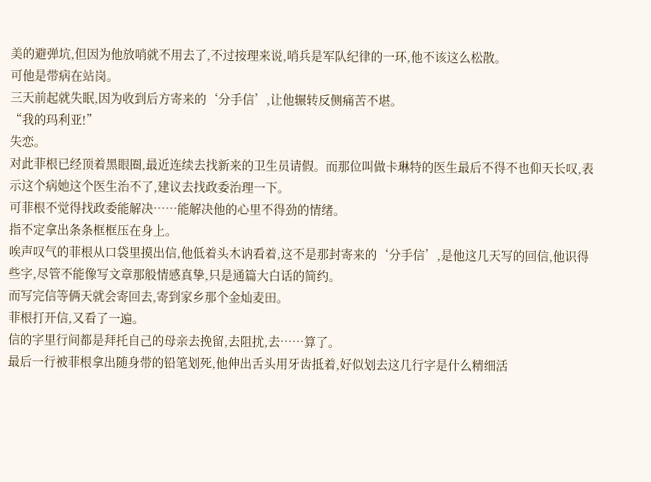美的避弹坑,但因为他放哨就不用去了,不过按理来说,哨兵是军队纪律的一环,他不该这么松散。
可他是带病在站岗。
三天前起就失眠,因为收到后方寄来的‘分手信’,让他辗转反侧痛苦不堪。
“我的玛利亚!”
失恋。
对此菲根已经顶着黑眼圈,最近连续去找新来的卫生员请假。而那位叫做卡琳特的医生最后不得不也仰天长叹,表示这个病她这个医生治不了,建议去找政委治理一下。
可菲根不觉得找政委能解决……能解决他的心里不得劲的情绪。
指不定拿出条条框框压在身上。
唉声叹气的菲根从口袋里摸出信,他低着头木讷看着,这不是那封寄来的‘分手信’,是他这几天写的回信,他识得些字,尽管不能像写文章那般情感真挚,只是通篇大白话的简约。
而写完信等俩天就会寄回去,寄到家乡那个金灿麦田。
菲根打开信,又看了一遍。
信的字里行间都是拜托自己的母亲去挽留,去阻扰,去……算了。
最后一行被菲根拿出随身带的铅笔划死,他伸出舌头用牙齿抵着,好似划去这几行字是什么精细活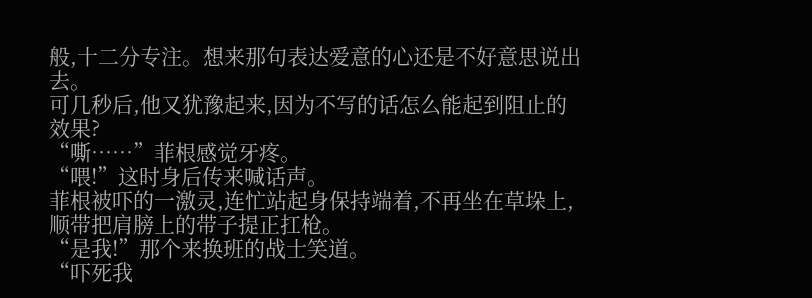般,十二分专注。想来那句表达爱意的心还是不好意思说出去。
可几秒后,他又犹豫起来,因为不写的话怎么能起到阻止的效果?
“嘶……”菲根感觉牙疼。
“喂!”这时身后传来喊话声。
菲根被吓的一激灵,连忙站起身保持端着,不再坐在草垛上,顺带把肩膀上的带子提正扛枪。
“是我!”那个来换班的战士笑道。
“吓死我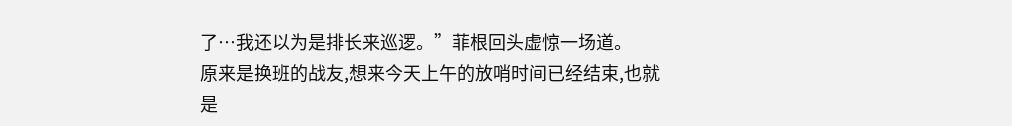了…我还以为是排长来巡逻。”菲根回头虚惊一场道。
原来是换班的战友,想来今天上午的放哨时间已经结束,也就是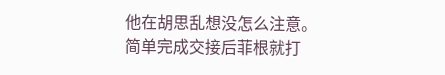他在胡思乱想没怎么注意。
简单完成交接后菲根就打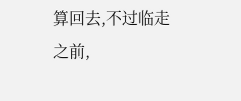算回去,不过临走之前,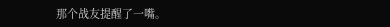那个战友提醒了一嘴。